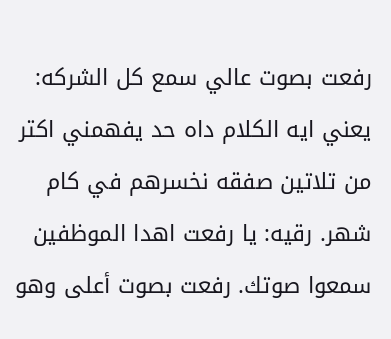رفعت بصوت عالي سمع كل الشركه: يعني ايه الكلام داه حد يفهمني اكتر من تلاتين صفقه نخسرهم في كام شهر. رقيه: يا رفعت اهدا الموظفين سمعوا صوتك. رفعت بصوت أعلى وهو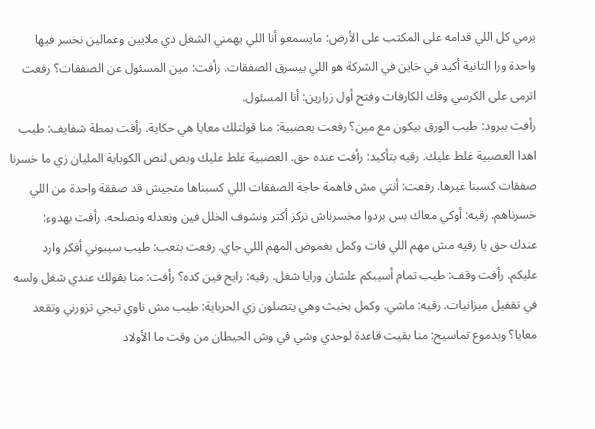يرمي كل اللي قدامه على المكتب على الأرض: مايسمعو أنا اللي يهمني الشغل دي ملايين وعمالين نخسر فيها واحدة ورا التانية أكيد في خاين في الشركة هو اللي بيسرق الصفقات. رأفت: مين المسئول عن الصفقات؟ رفعت اترمى على الكرسي وفك الكارفات وفتح أول زرارين: أنا المسئول.
رأفت ببرود: طيب الورق بيكون مع مين؟ رفعت بعصبية: منا قولتلك معايا هي حكاية. رأفت بمطة شفايف: طيب اهدا العصبية غلط عليك. رقيه بتأكيد: رأفت عنده حق. العصبية غلط عليك وبص لنص الكوباية المليان زي ما خسرنا صفقات كسبنا غيرها. رفعت: أنتي مش فاهمة حاجة الصفقات اللي كسبناها متجيش قد صفقة واحدة من اللي خسرناهم. رقيه: أوكي معاك بس بردوا مخسرناش نركز أكتر ونشوف الخلل فين ونعدله ونصلحه. رأفت بهدوء:
عندك حق يا رقيه مش مهم اللي فات وكمل بغموض المهم اللي جاي. رفعت بتعب: طيب سيبوني أفكر وارد عليكم. رأفت وقف: طيب تمام أسيبكم علشان ورايا شغل. رقيه: رايح فين كده؟ رأفت: منا بقولك عندي شغل ولسه في تقفيل ميزانيات. رقيه: ماشي. وكمل بخبث وهي يتصلون زي الحرباية: طيب مش ناوي تيجي تزورني وتقعد معايا؟ وبدموع تماسيح: منا بقيت قاعدة لوحدي وشي في وش الحيطان من وقت ما الأولاد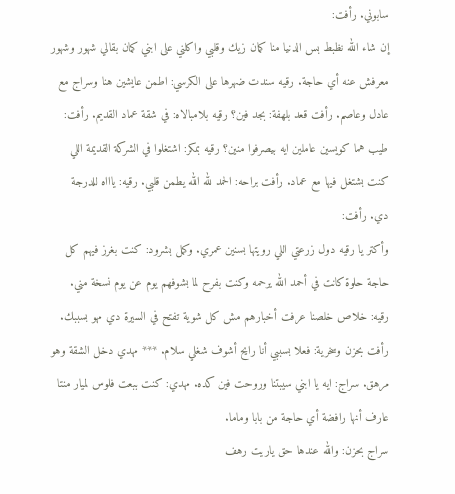سابوني. رأفت:
إن شاء الله نظبط بس الدنيا منا كمان زيك وقلبي واكلني على ابني كمان بقالي شهور وشهور معرفش عنه أي حاجة. رقيه سندت ضهرها على الكرسي: اطمن عايشين هنا وسراج مع عادل وعاصم. رأفت قعد بلهفة: بجد فين؟ رقيه بلامبالاه: في شقة عماد القديم. رأفت: طيب هما كويسين عاملين ايه بيصرفوا منين؟ رقيه بمكر: اشتغلوا في الشركة القديمة اللي كنت بشتغل فيها مع عماد. رأفت براحه: الحمد لله الله يطمن قلبي. رقيه: ياااه للدرجة دي. رأفت:
وأكتر يا رقيه دول زرعتي اللي رويتها بسنين عمري. وكمل بشرود: كنت بغرز فيهم كل حاجة حلوة كانت في أحمد الله يرحمه وكنت بفرح لما بشوفهم يوم عن يوم نسخة مني. رقيه: خلاص خلصنا عرفت أخبارهم مش كل شوية تفتح في السيرة دي مهو بسببك. رأفت بحزن وسخرية: فعلا بسببي أنا رايح أشوف شغلي سلام. *** مهدي دخل الشقة وهو مرهق. سراج: ايه يا ابني سيبتنا وروحت فين كده. مهدي: كنت ببعت فلوس لميار منتا عارف أنها رافضة أي حاجة من بابا وماما.
سراج بحزن: والله عندها حق ياريت رهف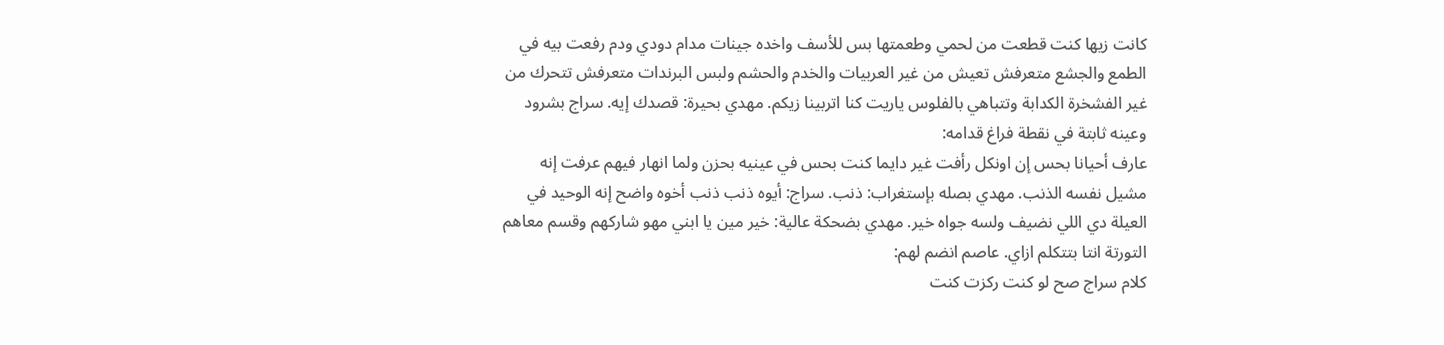كانت زيها كنت قطعت من لحمي وطعمتها بس للأسف واخده جينات مدام دودي ودم رفعت بيه في الطمع والجشع متعرفش تعيش من غير العربيات والخدم والحشم ولبس البرندات متعرفش تتحرك من غير الفشخرة الكدابة وتتباهي بالفلوس ياريت كنا اتربينا زيكم. مهدي بحيرة: قصدك إيه. سراج بشرود وعينه ثابتة في نقطة فراغ قدامه:
عارف أحيانا بحس إن اونكل رأفت غير دايما كنت بحس في عينيه بحزن ولما انهار فيهم عرفت إنه مشيل نفسه الذنب. مهدي بصله بإستغراب: ذنب. سراج: أيوه ذنب ذنب أخوه واضح إنه الوحيد في العيلة دي اللي نضيف ولسه جواه خير. مهدي بضحكة عالية: خير مين يا ابني مهو شاركهم وقسم معاهم التورتة انتا بتتكلم ازاي. عاصم انضم لهم:
كلام سراج صح لو كنت ركزت كنت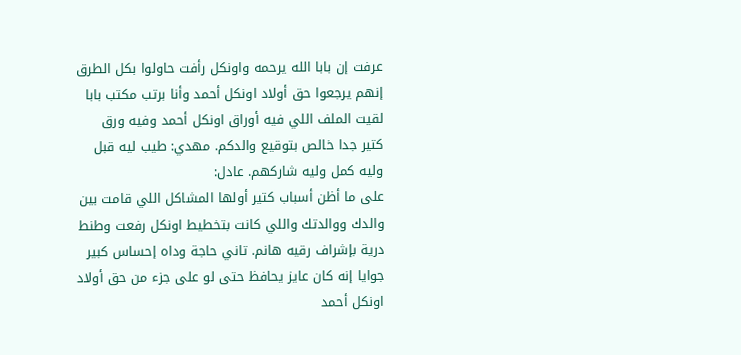عرفت إن بابا الله يرحمه واونكل رأفت حاولوا بكل الطرق إنهم يرجعوا حق أولاد اونكل أحمد وأنا برتب مكتب بابا لقيت الملف اللي فيه أوراق اونكل أحمد وفيه ورق كتير جدا خالص بتوقيع والدكم. مهدي: طيب ليه قبل وليه كمل وليه شاركهم. عادل:
على ما أظن أسباب كتير أولها المشاكل اللي قامت بين والدك ووالدتك واللي كانت بتخطيط اونكل رفعت وطنط درية بإشراف رقيه هانم. تاني حاجة وداه إحساس كبير جوايا إنه كان عايز يحافظ حتى لو على جزء من حق أولاد اونكل أحمد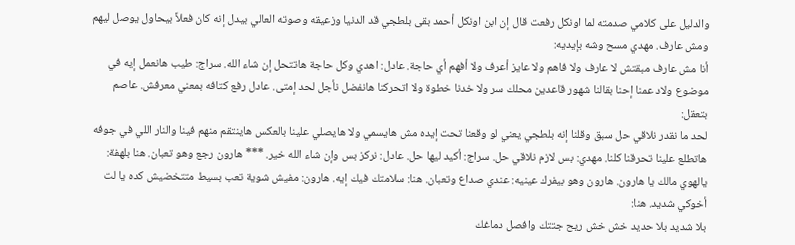والدليل على كلامي صدمته لما اونكل رفعت قال إن ابن اونكل أحمد بقى بلطجي قد الدنيا وزعيقه وصوته العالي بيدل إنه كان فعلاً بيحاول يوصل ليهم ومش عارف. مهدي مسح وشه بإيديه:
أنا مش عارف مبقتش لا عارف ولا فاهم ولا عايز أعرف ولا أفهم أي حاجة. عادل: اهدي وكل حاجة هاتتحل إن شاء الله. سراج: طيب هانعمل إيه في موضوع ولاد عمنا إحنا بقالنا شهور قاعدين محلك سر ولا خدنا خطوة ولا اتحركنا هانفضل نأجل لحد إمتى. عادل رفع كتافه بمعني معرفش. عاصم بتعقل:
لحد ما نقدر نلاقي حل سبق وقلنا إنه بلطجي يعني لو وقعنا تحت إيده مش هايسمي ولا هايصلي علينا بالعكس هاينتقم منهم فينا والنار اللي في جوفه هاتطلع علينا تحرقنا كلنا. مهدي: بس لازم نلاقي حل. سراج: أكيد ليها حل. عادل: نركز بس وإن شاء الله خير. *** هارون رجع وهو تعبان. هنا بلهفة: يالهوي مالك يا هارون. هارون وهو بيفرك عينيه: عندي صداع وتعبان. هنا: سلامتك فيك إيه. هارون: مفيش شوية تعب بسيط متتخضيش كده يا لت أخوكي شديد. هنا:
بلا شديد بلا حديد خش خش ريح جتتك وافصل دماغك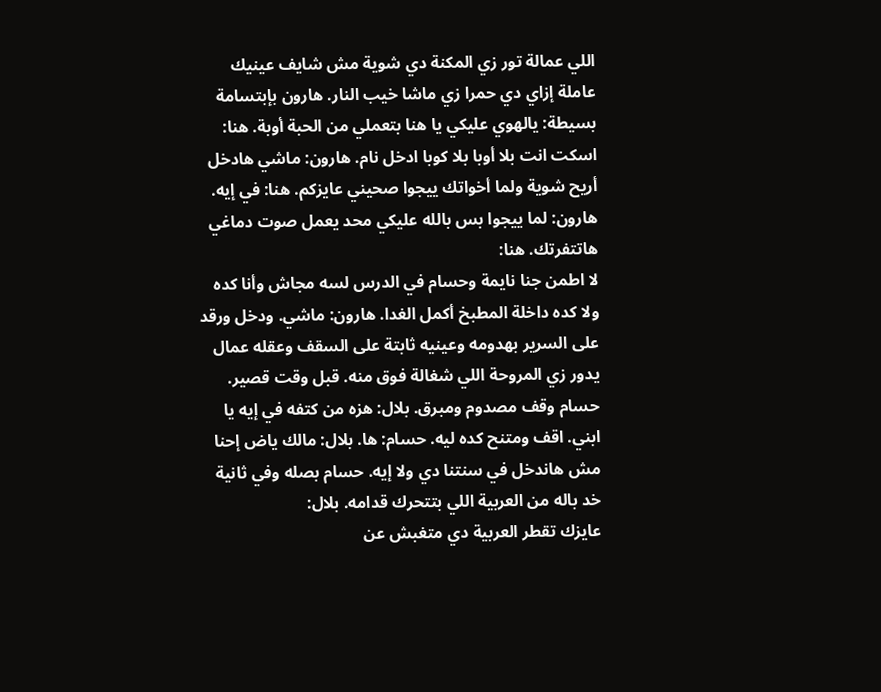اللي عمالة تور زي المكنة دي شوية مش شايف عينيك عاملة إزاي دي حمرا زي ماشا خيب النار. هارون بإبتسامة بسيطة: يالهوي عليكي يا هنا بتعملي من الحبة أوبة. هنا: اسكت انت بلا أوبا بلا كوبا ادخل نام. هارون: ماشي هادخل أريح شوية ولما أخواتك ييجوا صحيني عايزكم. هنا: في إيه. هارون: لما ييجوا بس بالله عليكي محد يعمل صوت دماغي هاتتفرتك. هنا:
لا اطمن جنا نايمة وحسام في الدرس لسه مجاش وأنا كده ولا كده داخلة المطبخ أكمل الغدا. هارون: ماشي. ودخل ورقد على السرير بهدومه وعينيه ثابتة على السقف وعقله عمال يدور زي المروحة اللي شغالة فوق منه. قبل وقت قصير. حسام وقف مصدوم ومبرق. بلال: هزه من كتفه في إيه يا ابني. اقف ومتنح كده ليه. حسام: ها. بلال: مالك ياض إحنا مش هاندخل في سنتنا دي ولا إيه. حسام بصله وفي ثانية خد باله من العربية اللي بتتحرك قدامه. بلال:
عايزك تقطر العربية دي متغبش عن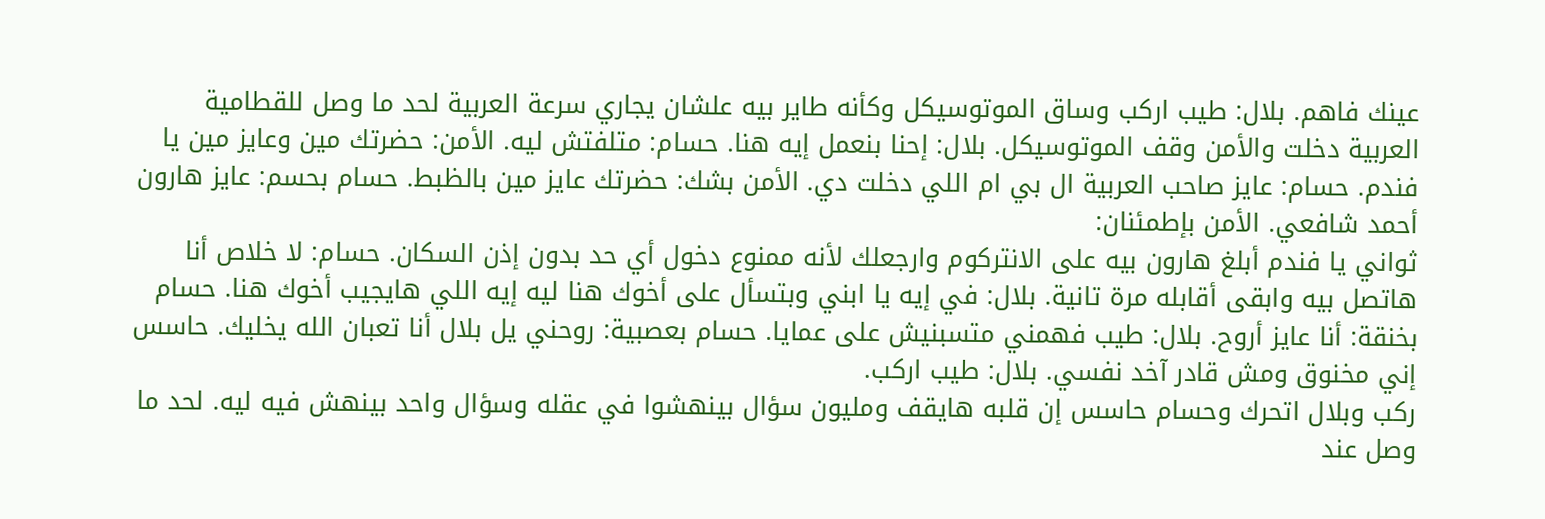عينك فاهم. بلال: طيب اركب وساق الموتوسيكل وكأنه طاير بيه علشان يجاري سرعة العربية لحد ما وصل للقطامية العربية دخلت والأمن وقف الموتوسيكل. بلال: إحنا بنعمل إيه هنا. حسام: متلفتش ليه. الأمن: حضرتك مين وعايز مين يا فندم. حسام: عايز صاحب العربية ال بي ام اللي دخلت دي. الأمن بشك: حضرتك عايز مين بالظبط. حسام بحسم: عايز هارون أحمد شافعي. الأمن بإطمئنان:
ثواني يا فندم أبلغ هارون بيه على الانتركوم وارجعلك لأنه ممنوع دخول أي حد بدون إذن السكان. حسام: لا خلاص أنا هاتصل بيه وابقى أقابله مرة تانية. بلال: في إيه يا ابني وبتسأل على أخوك هنا ليه إيه اللي هايجيب أخوك هنا. حسام بخنقة: أنا عايز أروح. بلال: طيب فهمني متسبنيش على عمايا. حسام بعصبية: روحني يل بلال أنا تعبان الله يخليك. حاسس إني مخنوق ومش قادر آخد نفسي. بلال: طيب اركب.
ركب وبلال اتحرك وحسام حاسس إن قلبه هايقف ومليون سؤال بينهشوا في عقله وسؤال واحد بينهش فيه ليه. لحد ما وصل عند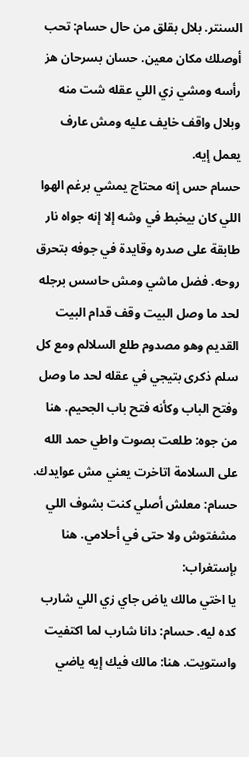السنتر. بلال بقلق من حال حسام: تحب أوصلك مكان معين. حسان بسرحان هز رأسه ومشي زي اللي عقله شت منه وبلال واقف خايف عليه ومش عارف يعمل إيه.
حسام حس إنه محتاج يمشي برغم الهوا اللي كان بيخبط في وشه إلا إنه جواه نار طابقة على صدره وقايدة في جوفه بتحرق روحه. فضل ماشي ومش حاسس برجله لحد ما وصل البيت وقف قدام البيت القديم وهو مصدوم طلع السلالم ومع كل سلم ذكرى بتيجي في عقله لحد ما وصل وفتح الباب وكأنه فتح باب الجحيم. هنا من جوه: طلعت بصوت واطي حمد الله على السلامة اتاخرت يعني مش عوايدك. حسام: معلش أصلي كنت بشوف اللي مشفتوش ولا حتى في أحلامي. هنا بإستغراب:
يا اختي مالك ياض جاي زي اللي شارب كده ليه. حسام: دانا شارب لما اكتفيت واستويت. هنا: مالك فيك إيه ياضي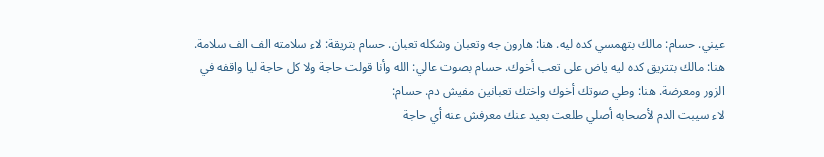عيني. حسام: مالك بتهمسي كده ليه. هنا: هارون جه وتعبان وشكله تعبان. حسام بتريقة: لاء سلامته الف الف سلامة. هنا: مالك بتتريق كده ليه ياض على تعب أخوك. حسام بصوت عالي: الله وأنا قولت حاجة ولا كل حاجة ليا واقفه في الزور ومعرضة. هنا: وطي صوتك أخوك واختك تعبانين مفيش دم. حسام:
لاء سيبت الدم لأصحابه أصلي طلعت بعيد عنك معرفش عنه أي حاجة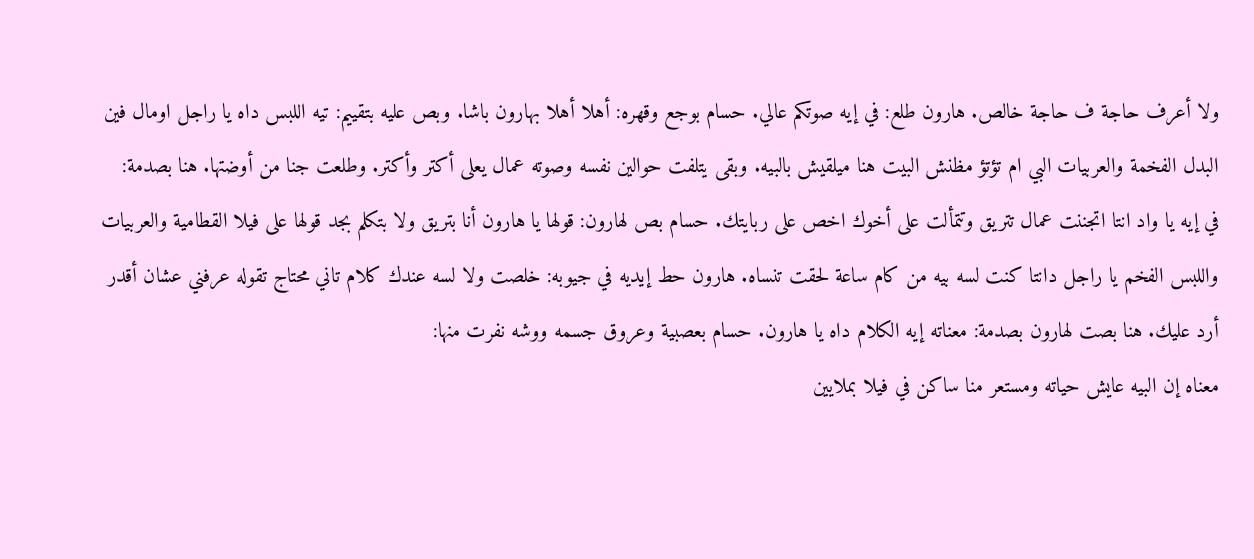ولا أعرف حاجة ف حاجة خالص. هارون طلع: في إيه صوتكم عالي. حسام بوجع وقهره: أهلا أهلا بهارون باشا. وبص عليه بتقييم: تيه اللبس داه يا راجل اومال فين البدل الفخمة والعربيات البي ام تؤتؤ مظنش البيت هنا ميلقيش بالبيه. وبقى يتلفت حوالين نفسه وصوته عمال يعلى أكتر وأكتر. وطلعت جنا من أوضتها. هنا بصدمة:
في إيه يا واد انتا اتجننت عمال تتريق وتتمألت على أخوك اخص على ربايتك. حسام بص لهارون: قولها يا هارون أنا بتريق ولا بتكلم بجد قولها على فيلا القطامية والعربيات واللبس الفخم يا راجل دانتا كنت لسه بيه من كام ساعة لحقت تنساه. هارون حط إيديه في جيوبه: خلصت ولا لسه عندك كلام تاني محتاج تقوله عرفني عشان أقدر أرد عليك. هنا بصت لهارون بصدمة: معناته إيه الكلام داه يا هارون. حسام بعصبية وعروق جسمه ووشه نفرت منها:
معناه إن البيه عايش حياته ومستعر منا ساكن في فيلا بملايين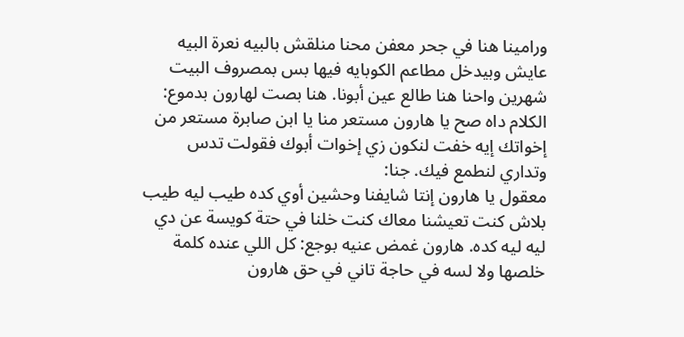ورامينا هنا في جحر معفن محنا منلقش بالبيه نعرة البيه عايش وبيدخل مطاعم الكوبايه فيها بس بمصروف البيت شهرين واحنا هنا طالع عين أبونا. هنا بصت لهارون بدموع: الكلام داه صح يا هارون مستعر منا يا ابن صابرة مستعر من إخواتك إيه خفت لنكون زي إخوات أبوك فقولت تدس وتداري لنطمع فيك. جنا:
معقول يا هارون إنتا شايفنا وحشين أوي كده طيب ليه طيب بلاش كنت تعيشنا معاك كنت خلنا في حتة كويسة عن دي ليه ليه كده. هارون غمض عنيه بوجع: كل اللي عنده كلمة خلصها ولا لسه في حاجة تاني في حق هارون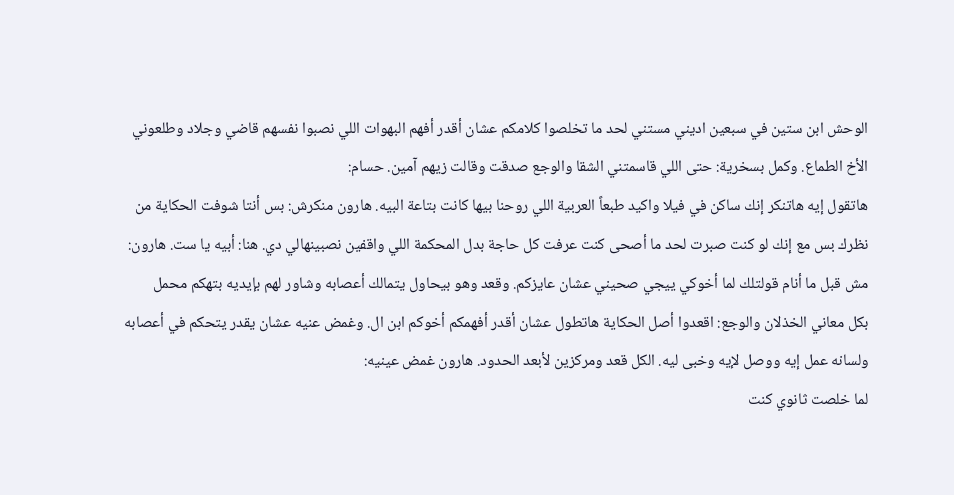الوحش ابن ستين في سبعين اديني مستني لحد ما تخلصوا كلامكم عشان أقدر أفهم البهوات اللي نصبوا نفسهم قاضي وجلاد وطلعوني الأخ الطماع. وكمل بسخرية: حتى اللي قاسمتني الشقا والوجع صدقت وقالت زيهم آمين. حسام:
هاتقول إيه هاتنكر إنك ساكن في فيلا واكيد طبعاً العربية اللي روحنا بيها كانت بتاعة البيه. هارون منكرش: بس أنتا شوفت الحكاية من نظرك بس مع إنك لو كنت صبرت لحد ما أصحى كنت عرفت كل حاجة بدل المحكمة اللي واقفين نصبينهالي دي. هنا: أبيه يا ست. هارون: مش قبل ما أنام قولتلك لما أخوكي ييجي صحيني عشان عايزكم. وقعد وهو بيحاول يتمالك أعصابه وشاور لهم بإيديه بتهكم محمل
بكل معاني الخذلان والوجع: اقعدوا أصل الحكاية هاتطول عشان أقدر أفهمكم أخوكم ابن ال. وغمض عنيه عشان يقدر يتحكم في أعصابه ولسانه عمل إيه ووصل لإيه وخبى ليه. الكل قعد ومركزين لأبعد الحدود. هارون غمض عينيه:
لما خلصت ثانوي كنت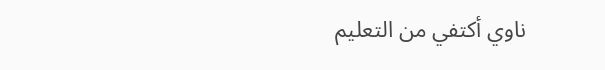ناوي أكتفي من التعليم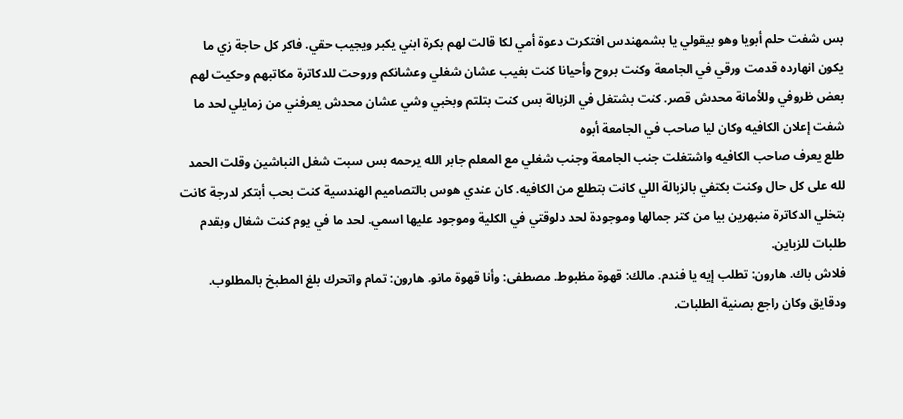بس شفت حلم أبويا وهو بيقولي يا بشمهندس افتكرت دعوة أمي لكا قالت لهم بكرة ابني يكبر ويجيب حقي. فاكر كل حاجة زي ما يكون انهارده قدمت ورقي في الجامعة وكنت بروح وأحيانا كنت بغيب عشان شغلي وعشانكم وروحت للدكاترة مكاتبهم وحكيت لهم بعض ظروفي وللأمانة محدش قصر. كنت بشتغل في الزبالة بس كنت بتلتم وبخبي وشي عشان محدش يعرفني من زمايلي لحد ما شفت إعلان الكافيه وكان ليا صاحب في الجامعة أبوه
طلع يعرف صاحب الكافيه واشتغلت جنب الجامعة وجنب شغلي مع المعلم جابر الله يرحمه بس سبت شغل النباشين وقلت الحمد لله على كل حال وكنت بكتفي بالزبالة اللي كانت بتطلع من الكافيه. كان عندي هوس بالتصاميم الهندسية كنت بحب أبتكر لدرجة كانت بتخلي الدكاترة منبهرين بيا من كتر جمالها وموجودة لحد دلوقتي في الكلية وموجود عليها اسمي. لحد ما في يوم كنت شغال وبقدم طلبات للزباين.
فلاش باك. هارون: تطلب إيه يا فندم. مالك: قهوة مظبوط. مصطفى: وأنا قهوة مانو. هارون: تمام واتحرك بلغ المطبخ بالمطلوب. ودقايق وكان راجع بصنية الطلبات.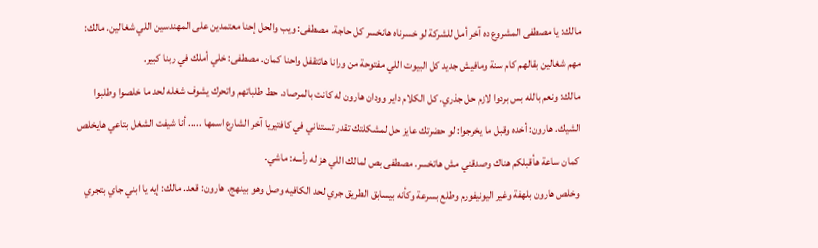مالك: يا مصطفى المشروع ده آخر أمل للشركة لو خسرناه هانخسر كل حاجة. مصطفى: ويب والحل إحنا معتمدين على المهندسين اللي شغالين. مالك: مهم شغالين بقالهم كام سنة ومافيش جديد كل البيوت اللي مفتوحة من ورانا هاتتقفل واحنا كمان. مصطفى: خلي أملك في ربنا كبير.
مالك: ونعم بالله بس بردوا لازم حل جذري. كل الكلام داير وودان هارون له كانت بالمرصاد. حط طلباتهم واتحرك يشوف شغله لحد ما خلصوا وطلبوا الشيك. هارون: أخده وقبل ما يخرجوا: لو حضرتك عايز حل لمشكلتك تقدر تستناني في كافتيريا آخر الشارع اسمها ..... أنا شيفت الشغل بتاعي هايخلص كمان ساعة هأقبلكم هناك وصدقني مش هاتخسر. مصطفى بص لمالك اللي هز له رأسه: ماشي.
وخلص هارون بلهفة وغير اليونيفورم وطلع بسرعة وكأنه بيسابق الطريق جري لحد الكافيه وصل وهو بينهج. هارون: قعد. مالك: إيه يا ابني جاي بتجري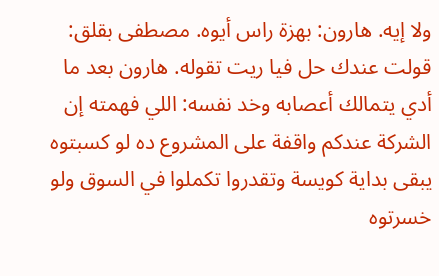ولا إيه. هارون: بهزة راس أيوه. مصطفى بقلق: قولت عندك حل فيا ريت تقوله. هارون بعد ما أدي يتمالك أعصابه وخد نفسه: اللي فهمته إن الشركة عندكم واقفة على المشروع ده لو كسبتوه يبقى بداية كويسة وتقدروا تكملوا في السوق ولو خسرتوه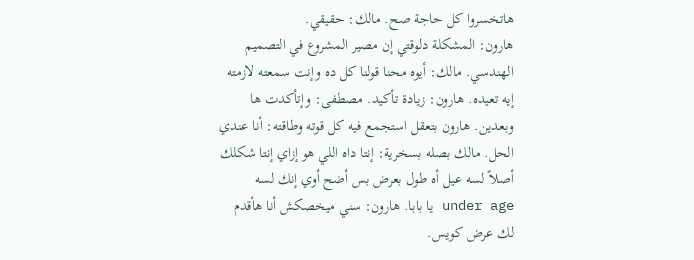هاتخسروا كل حاجة صح. مالك: حقيقي.
هارون: المشكلة دلوقتي إن مصير المشروع في التصميم الهندسي. مالك: أيوه محنا قولنا كل ده وإنت سمعته لازمته إيه تعيده. هارون: زيادة تأكيد. مصطفى: وإتأكدت ها وبعدين. هارون بتعقل استجمع فيه كل قوته وطاقته: أنا عندي الحل. مالك بصله بسخرية: إنتا داه اللي هو إزاي إنتا شكلك أصلاً لسه عيل أه طول بعرض بس أضح أوي إنك لسه under age يا بابا. هارون: سني ميخصكش أنا هأقدم لك عرض كويس.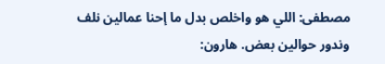مصطفى: اللي هو واخلص بدل ما إحنا عمالين نلف وندور حوالين بعض. هارون: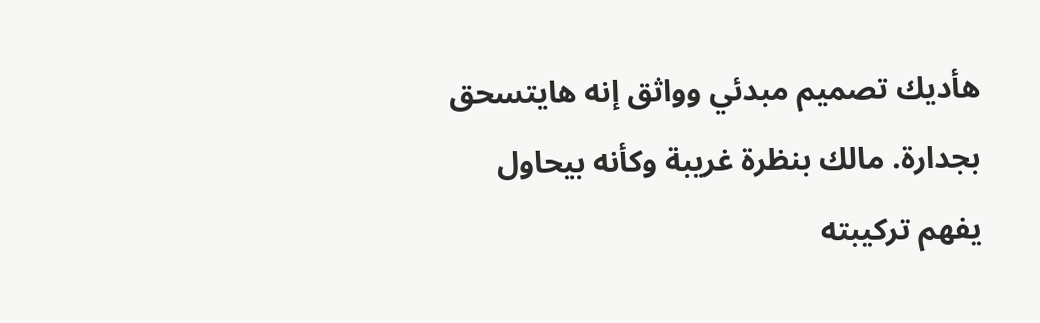هأديك تصميم مبدئي وواثق إنه هايتسحق بجدارة. مالك بنظرة غريبة وكأنه بيحاول يفهم تركيبته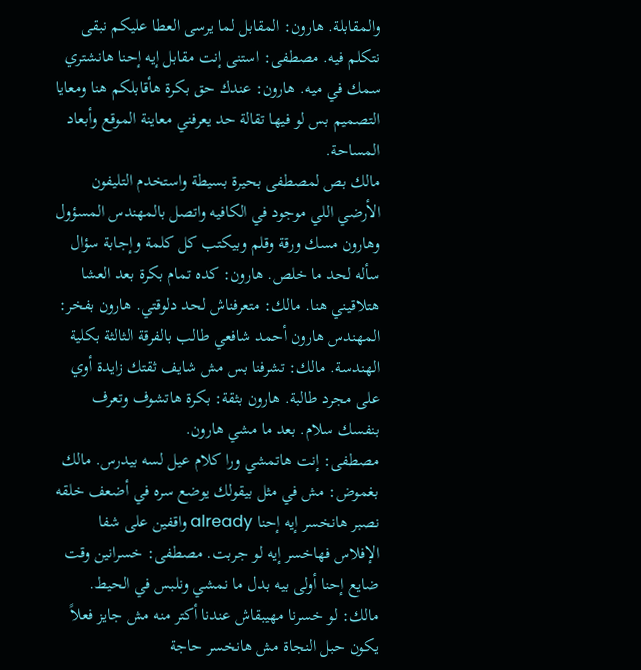والمقابلة. هارون: المقابل لما يرسى العطا عليكم نبقى نتكلم فيه. مصطفى: استنى إنت مقابل إيه إحنا هانشتري سمك في ميه. هارون: عندك حق بكرة هأقابلكم هنا ومعايا التصميم بس لو فيها تقالة حد يعرفني معاينة الموقع وأبعاد المساحة.
مالك بص لمصطفى بحيرة بسيطة واستخدم التليفون الأرضي اللي موجود في الكافيه واتصل بالمهندس المسؤول وهارون مسك ورقة وقلم وبيكتب كل كلمة وإجابة سؤال سأله لحد ما خلص. هارون: كده تمام بكرة بعد العشا هتلاقيني هنا. مالك: متعرفناش لحد دلوقتي. هارون بفخر: المهندس هارون أحمد شافعي طالب بالفرقة الثالثة بكلية الهندسة. مالك: تشرفنا بس مش شايف ثقتك زايدة أوي على مجرد طالبة. هارون بثقة: بكرة هاتشوف وتعرف بنفسك سلام. بعد ما مشي هارون.
مصطفى: إنت هاتمشي ورا كلام عيل لسه بيدرس. مالك بغموض: مش في مثل بيقولك يوضع سره في أضعف خلقه نصبر هانخسر إيه إحنا already واقفين على شفا الإفلاس فهاخسر إيه لو جربت. مصطفى: خسرانين وقت ضايع إحنا أولى بيه بدل ما نمشي ونلبس في الحيط. مالك: لو خسرنا مهيبقاش عندنا أكتر منه مش جايز فعلاً يكون حبل النجاة مش هانخسر حاجة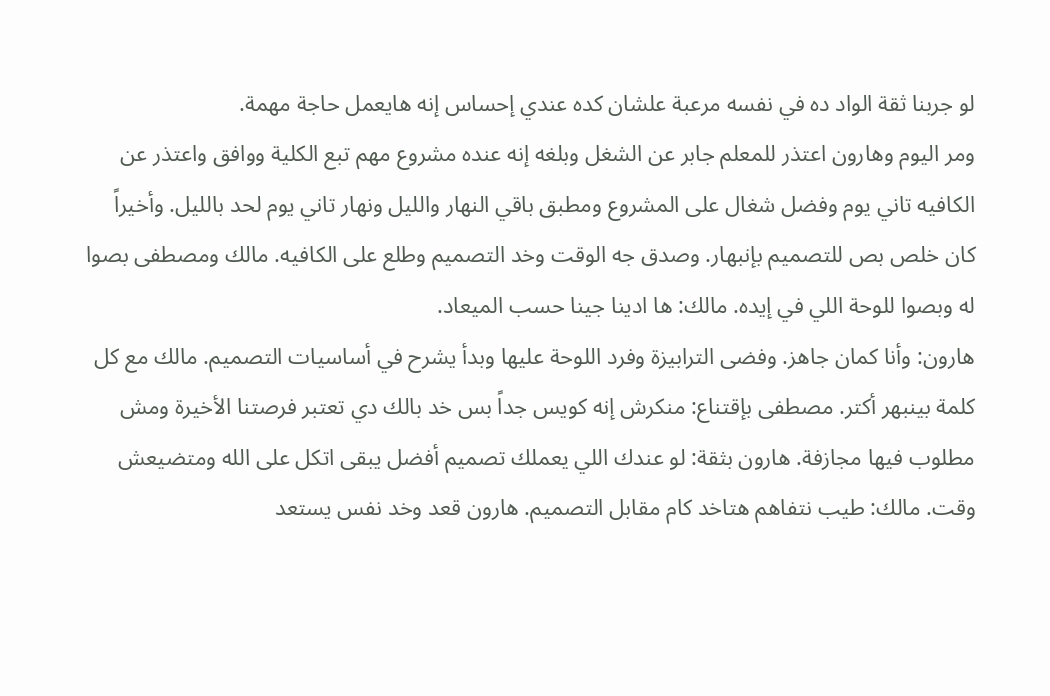لو جربنا ثقة الواد ده في نفسه مرعبة علشان كده عندي إحساس إنه هايعمل حاجة مهمة.
ومر اليوم وهارون اعتذر للمعلم جابر عن الشغل وبلغه إنه عنده مشروع مهم تبع الكلية ووافق واعتذر عن الكافيه تاني يوم وفضل شغال على المشروع ومطبق باقي النهار والليل ونهار تاني يوم لحد بالليل. وأخيراً كان خلص بص للتصميم بإنبهار. وصدق جه الوقت وخد التصميم وطلع على الكافيه. مالك ومصطفى بصوا له وبصوا للوحة اللي في إيده. مالك: ها ادينا جينا حسب الميعاد.
هارون: وأنا كمان جاهز. وفضى الترابيزة وفرد اللوحة عليها وبدأ يشرح في أساسيات التصميم. مالك مع كل كلمة بينبهر أكتر. مصطفى بإقتناع: منكرش إنه كويس جداً بس خد بالك دي تعتبر فرصتنا الأخيرة ومش مطلوب فيها مجازفة. هارون بثقة: لو عندك اللي يعملك تصميم أفضل يبقى اتكل على الله ومتضيعش وقت. مالك: طيب نتفاهم هتاخد كام مقابل التصميم. هارون قعد وخد نفس يستعد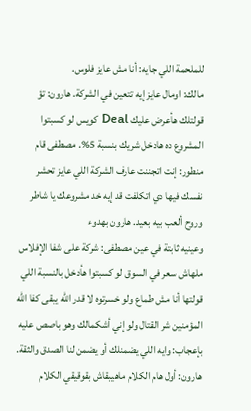للملحمة اللي جايه: أنا مش عايز فلوس.
مالك: اومال عايز إيه تتعين في الشركة. هارون: تؤ قولتلك هأعرض عليك Deal كويس لو كسبتوا المشروع ده هادخل شريك بنسبة 5%. مصطفى قام منطور: إنت اتجننت عارف الشركة اللي عايز تحشر نفسك فيها دي اتكلفت قد إيه خد مشروعك يا شاطر وروح ألعب بيه بعيد. هارون بهدوء
وعينيه ثابتة في عين مصطفى: شركة على شفا الإفلاس ملهاش سعر في السوق لو كسبتوا هأدخل بالنسبة اللي قولتها أنا مش طماع ولو خسرتوه لا قدر الله يبقى كفا الله المؤمنين شر القتال ولو إني أشكمالك وهو باصص عليه بإعجاب: وايه اللي يضمنلك أو يضمن لنا الصدق والثقة. هارون: أول هام الكلام ماهيبقاش بقوقيقي الكلام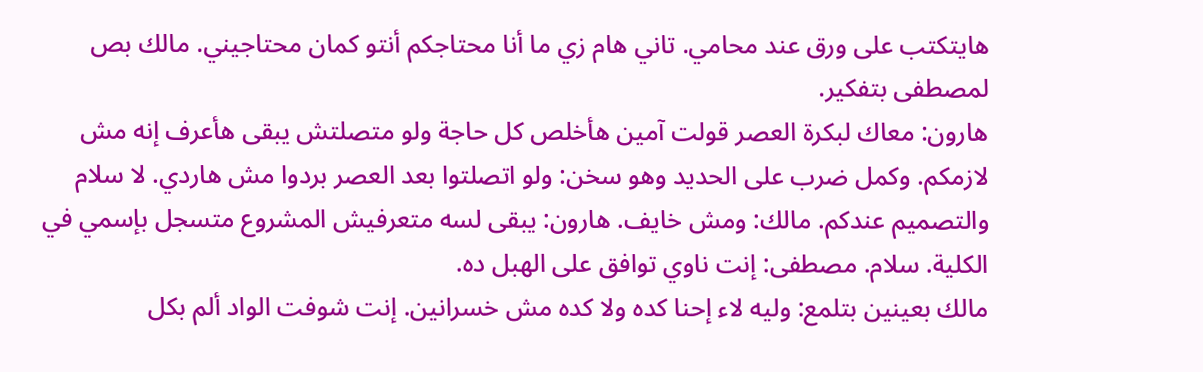هايتكتب على ورق عند محامي. تاني هام زي ما أنا محتاجكم أنتو كمان محتاجيني. مالك بص لمصطفى بتفكير.
هارون: معاك لبكرة العصر قولت آمين هأخلص كل حاجة ولو متصلتش يبقى هأعرف إنه مش لازمكم. وكمل ضرب على الحديد وهو سخن: ولو اتصلتوا بعد العصر بردوا مش هاردي. لا سلام والتصميم عندكم. مالك: ومش خايف. هارون: يبقى لسه متعرفيش المشروع متسجل بإسمي في الكلية. سلام. مصطفى: إنت ناوي توافق على الهبل ده.
مالك بعينين بتلمع: وليه لاء إحنا كده ولا كده مش خسرانين. إنت شوفت الواد ألم بكل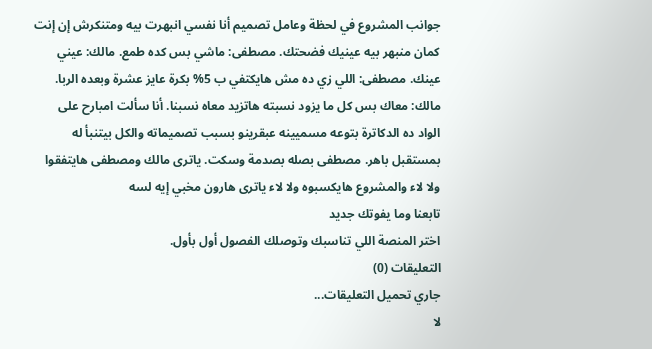جوانب المشروع في لحظة وعامل تصميم أنا نفسي انبهرت بيه ومتنكرش إن إنت كمان منبهر بيه عينيك فضحتك. مصطفى: ماشي بس كده طمع. مالك: عيني عينك. مصطفى: اللي زي ده مش هايكتفي ب 5% بكرة عايز عشرة وبعده الربا.
مالك: معاك بس كل ما يزود نسبته هاتزيد معاه نسبنا. أنا سألت امبارح على الواد ده الدكاترة بتوعه مسميينه عبقرينو بسبب تصميماته والكل بيتنبأ له بمستقبل باهر. مصطفى بصله بصدمة وسكت. ياترى مالك ومصطفى هايتفقوا ولا لاء والمشروع هايكسبوه ولا لاء ياترى هارون مخبي إيه لسه
تابعنا وما يفوتك جديد
اختر المنصة اللي تناسبك وتوصلك الفصول أول بأول.
التعليقات (0)
جاري تحميل التعليقات...
لا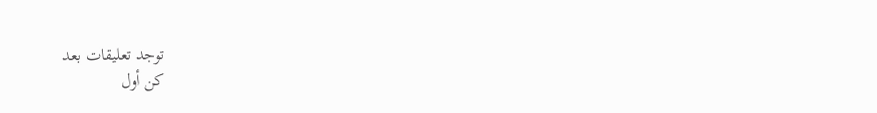توجد تعليقات بعد
كن أول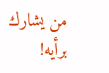من يشارك برأيه!